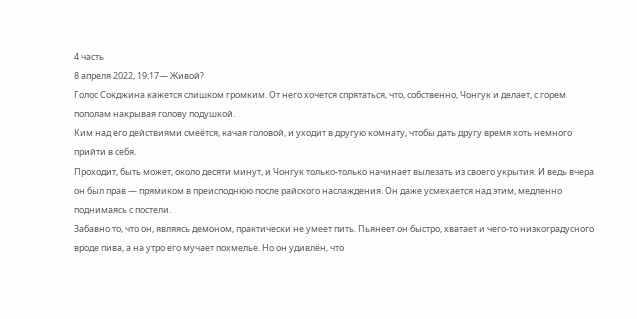4 часть
8 апреля 2022, 19:17— Живой?
Голос Сокджина кажется слишком громким. От него хочется спрятаться, что, собственно, Чонгук и делает, с горем пополам накрывая голову подушкой.
Ким над его действиями смеётся, качая головой, и уходит в другую комнату, чтобы дать другу время хоть немного прийти в себя.
Проходит, быть может, около десяти минут, и Чонгук только-только начинает вылезать из своего укрытия. И ведь вчера он был прав — прямиком в преисподнюю после райского наслаждения. Он даже усмехается над этим, медленно поднимаясь с постели.
Забавно то, что он, являясь демоном, практически не умеет пить. Пьянеет он быстро, хватает и чего-то низкоградусного вроде пива, а на утро его мучает похмелье. Но он удивлён, что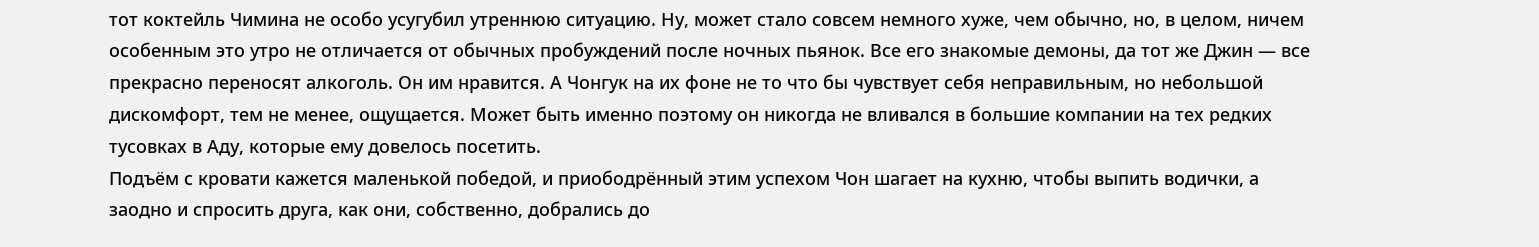тот коктейль Чимина не особо усугубил утреннюю ситуацию. Ну, может стало совсем немного хуже, чем обычно, но, в целом, ничем особенным это утро не отличается от обычных пробуждений после ночных пьянок. Все его знакомые демоны, да тот же Джин — все прекрасно переносят алкоголь. Он им нравится. А Чонгук на их фоне не то что бы чувствует себя неправильным, но небольшой дискомфорт, тем не менее, ощущается. Может быть именно поэтому он никогда не вливался в большие компании на тех редких тусовках в Аду, которые ему довелось посетить.
Подъём с кровати кажется маленькой победой, и приободрённый этим успехом Чон шагает на кухню, чтобы выпить водички, а заодно и спросить друга, как они, собственно, добрались до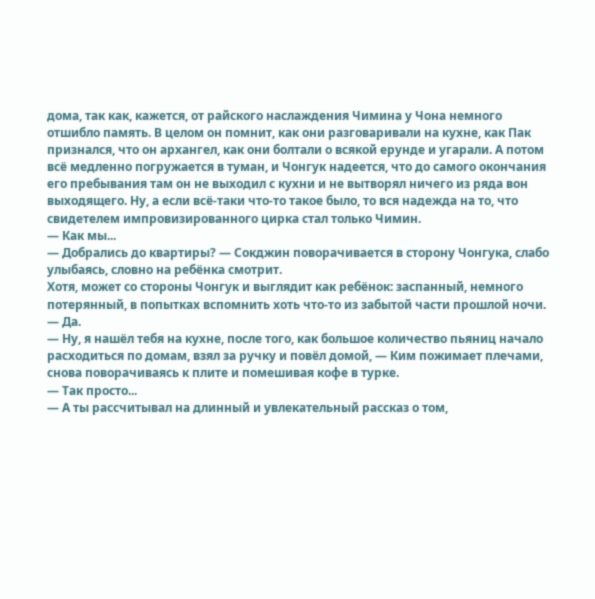дома, так как, кажется, от райского наслаждения Чимина у Чона немного отшибло память. В целом он помнит, как они разговаривали на кухне, как Пак признался, что он архангел, как они болтали о всякой ерунде и угарали. А потом всё медленно погружается в туман, и Чонгук надеется, что до самого окончания его пребывания там он не выходил с кухни и не вытворял ничего из ряда вон выходящего. Ну, а если всё-таки что-то такое было, то вся надежда на то, что свидетелем импровизированного цирка стал только Чимин.
— Как мы...
— Добрались до квартиры? — Сокджин поворачивается в сторону Чонгука, слабо улыбаясь, словно на ребёнка смотрит.
Хотя, может со стороны Чонгук и выглядит как ребёнок: заспанный, немного потерянный, в попытках вспомнить хоть что-то из забытой части прошлой ночи.
— Да.
— Ну, я нашёл тебя на кухне, после того, как большое количество пьяниц начало расходиться по домам, взял за ручку и повёл домой, — Ким пожимает плечами, снова поворачиваясь к плите и помешивая кофе в турке.
— Так просто...
— А ты рассчитывал на длинный и увлекательный рассказ о том,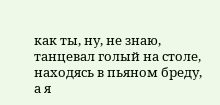как ты, ну, не знаю, танцевал голый на столе, находясь в пьяном бреду, а я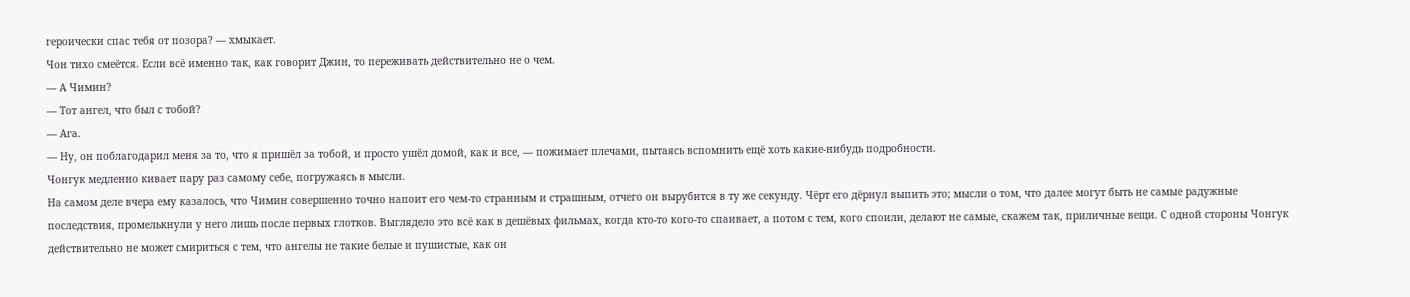героически спас тебя от позора? — хмыкает.
Чон тихо смеётся. Если всё именно так, как говорит Джин, то переживать действительно не о чем.
— А Чимин?
— Тот ангел, что был с тобой?
— Ага.
— Ну, он поблагодарил меня за то, что я пришёл за тобой, и просто ушёл домой, как и все, — пожимает плечами, пытаясь вспомнить ещё хоть какие-нибудь подробности.
Чонгук медленно кивает пару раз самому себе, погружаясь в мысли.
На самом деле вчера ему казалось, что Чимин совершенно точно напоит его чем-то странным и страшным, отчего он вырубится в ту же секунду. Чёрт его дёрнул выпить это; мысли о том, что далее могут быть не самые радужные последствия, промелькнули у него лишь после первых глотков. Выглядело это всё как в дешёвых фильмах, когда кто-то кого-то спаивает, а потом с тем, кого споили, делают не самые, скажем так, приличные вещи. С одной стороны Чонгук действительно не может смириться с тем, что ангелы не такие белые и пушистые, как он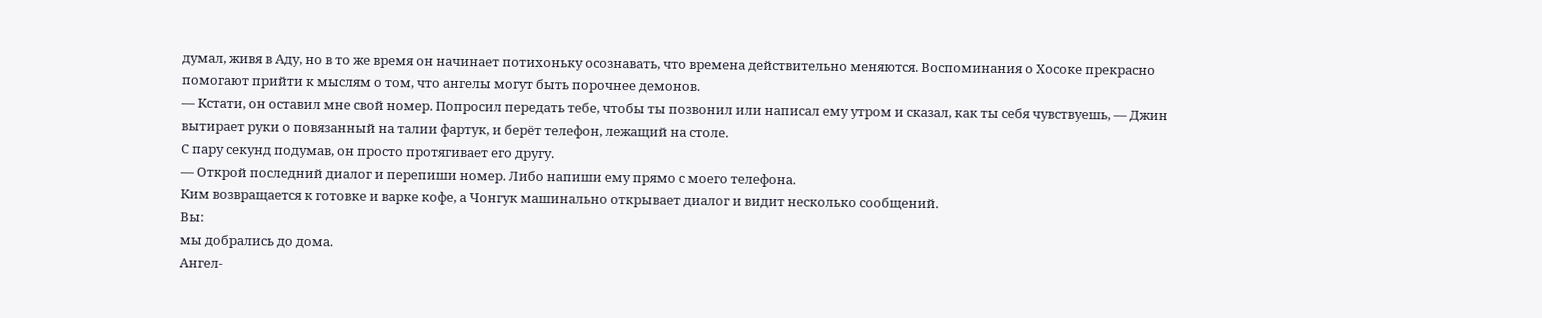думал, живя в Аду, но в то же время он начинает потихоньку осознавать, что времена действительно меняются. Воспоминания о Хосоке прекрасно помогают прийти к мыслям о том, что ангелы могут быть порочнее демонов.
— Кстати, он оставил мне свой номер. Попросил передать тебе, чтобы ты позвонил или написал ему утром и сказал, как ты себя чувствуешь, — Джин вытирает руки о повязанный на талии фартук, и берёт телефон, лежащий на столе.
С пару секунд подумав, он просто протягивает его другу.
— Открой последний диалог и перепиши номер. Либо напиши ему прямо с моего телефона.
Ким возвращается к готовке и варке кофе, а Чонгук машинально открывает диалог и видит несколько сообщений.
Вы:
мы добрались до дома.
Ангел-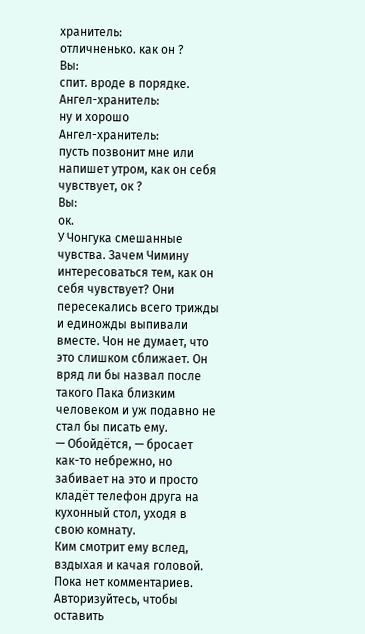хранитель:
отличненько. как он ?
Вы:
спит. вроде в порядке.
Ангел-хранитель:
ну и хорошо
Ангел-хранитель:
пусть позвонит мне или напишет утром, как он себя чувствует, ок ?
Вы:
ок.
У Чонгука смешанные чувства. Зачем Чимину интересоваться тем, как он себя чувствует? Они пересекались всего трижды и единожды выпивали вместе. Чон не думает, что это слишком сближает. Он вряд ли бы назвал после такого Пака близким человеком и уж подавно не стал бы писать ему.
— Обойдётся, — бросает как-то небрежно, но забивает на это и просто кладёт телефон друга на кухонный стол, уходя в свою комнату.
Ким смотрит ему вслед, вздыхая и качая головой.
Пока нет комментариев. Авторизуйтесь, чтобы оставить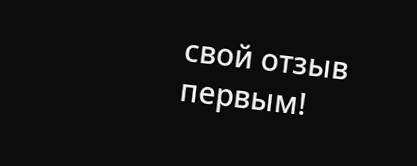свой отзыв первым!